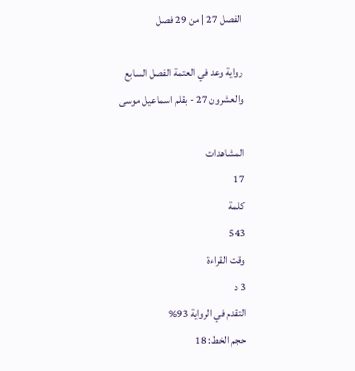الفصل 27 | من 29 فصل

رواية وعد في العتمة الفصل السابع والعشرون 27 - بقلم اسماعيل موسى

المشاهدات
17
كلمة
543
وقت القراءة
3 د
التقدم في الرواية 93%
حجم الخط: 18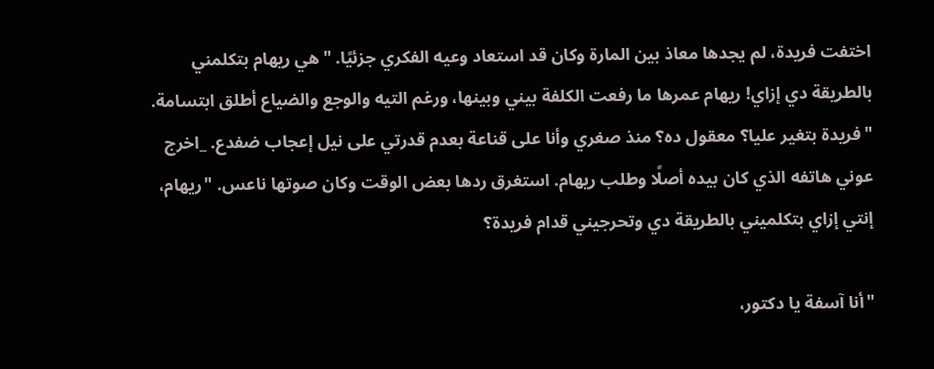اختفت فريدة، لم يجدها معاذ بين المارة وكان قد استعاد وعيه الفكري جزئيًا. "هي ريهام بتكلمني بالطريقة دي إزاي! ريهام عمرها ما رفعت الكلفة بيني وبينها، ورغم التيه والوجع والضياع أطلق ابتسامة. "فريدة بتغير عليا؟ معقول ده؟ منذ صغري وأنا على قناعة بعدم قدرتي على نيل إعجاب ضفدع. _اخرج عوني هاتفه الذي كان بيده أصلًا وطلب ريهام. استغرق ردها بعض الوقت وكان صوتها ناعس. "ريهام، إنتي إزاي بتكلميني بالطريقة دي وتحرجيني قدام فريدة؟

"أنا آسفة يا دكتور،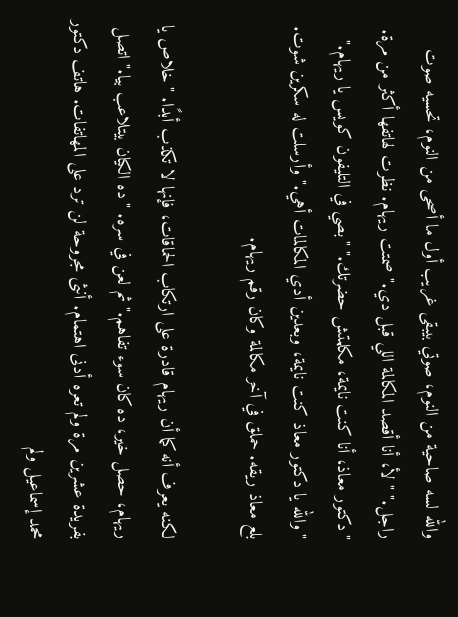والله لسه صاحية من النوم، صوتي بيبقى غريب أول ما أصحى من النوم، تحسيه صوت راجل." "لأ، أنا أقصد المكالمة اللي قبل دي." صمتت ريهام. نظرت لهاتفها أكثر من مرة. "دكتور معاذ، أنا كنت نايمة، مكلمتش حضرتك." "بصي في التليفون كويس يا ريهام." "والله يا دكتور معاذ كنت نايمة، وبعدين أدي المكالمات أهي." وأرسلت له سكرين شوت. بلع معاذ ريقه. حملق في آخر مكالمة وكان رقم ريهام.

لكنه يعرف أنه كما أن ريهام قادرة على ارتكاب الحماقات، فإنها لا تكذب أبدًا. "خلاص يا ريهام، حصل خير، ده كان سوء تفاهم." ثم لعن في سره. "ده الكيان بيتلاعب بيا." اتصل بفريدة عشرين مرة ولم تعره أدنى اهتمام. أنثى مجروحة لن ترد على المهاتفات. هاتف دكتور محمد إسماعيل ولم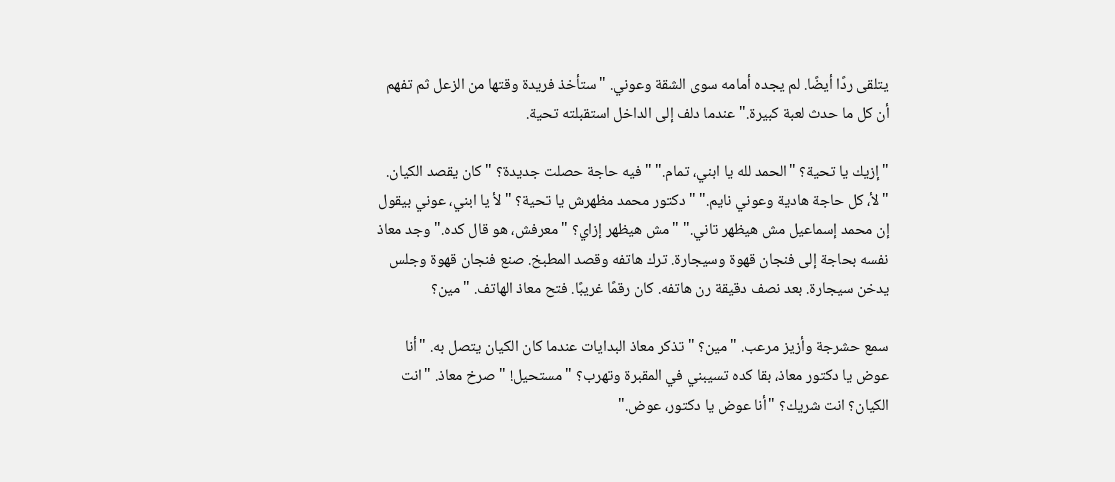يتلقى ردًا أيضًا. لم يجده أمامه سوى الشقة وعوني. "ستأخذ فريدة وقتها من الزعل ثم تفهم أن كل ما حدث لعبة كبيرة." عندما دلف إلى الداخل استقبلته تحية.

"إزيك يا تحية؟ "الحمد لله يا ابني، تمام." "فيه حاجة حصلت جديدة؟ " كان يقصد الكيان. "لأ، كل حاجة هادية وعوني نايم." "دكتور محمد مظهرش يا تحية؟ "لأ يا ابني، عوني بيقول إن محمد إسماعيل مش هيظهر تاني." "مش هيظهر إزاي؟ "معرفش، هو قال كده." وجد معاذ نفسه بحاجة إلى فنجان قهوة وسيجارة. ترك هاتفه وقصد المطبخ. صنع فنجان قهوة وجلس يدخن سيجارة. بعد نصف دقيقة رن هاتفه. كان رقمًا غريبًا. فتح معاذ الهاتف. "مين؟

سمع حشرجة وأزيز مرعب. "مين؟ " تذكر معاذ البدايات عندما كان الكيان يتصل به. "أنا عوض يا دكتور معاذ، بقا كده تسيبني في المقبرة وتهرب؟ "مستحيل! " صرخ معاذ. "انت الكيان؟ انت شريك؟ "أنا عوض يا دكتور، عوض."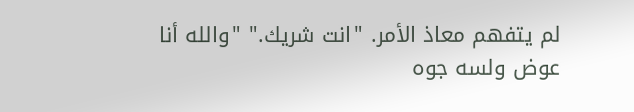لم يتفهم معاذ الأمر. "انت شريك." "والله أنا عوض ولسه جوه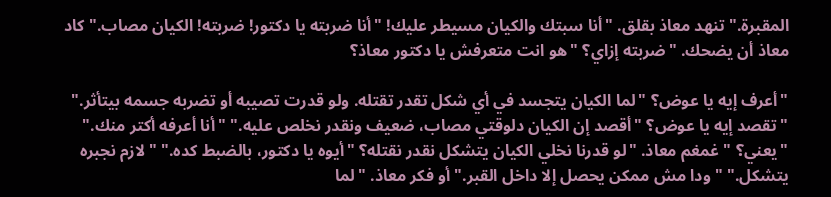المقبرة." تنهد معاذ بقلق. "أنا سبتك والكيان مسيطر عليك! "أنا ضربته يا دكتور! ضربته! الكيان مصاب." كاد معاذ أن يضحك. "ضربته إزاي؟ "هو انت متعرفش يا دكتور معاذ؟

"أعرف إيه يا عوض؟ "لما الكيان يتجسد في أي شكل تقدر تقتله. ولو قدرت تصيبه أو تضربه جسمه بيتأثر." "تقصد إيه يا عوض؟ "أقصد إن الكيان دلوقتي مصاب، ضعيف ونقدر نخلص عليه." "أنا أعرفه أكتر منك." "يعني؟ " غمغم معاذ. "لو قدرنا نخلي الكيان يتشكل نقدر نقتله؟ "أيوه يا دكتور، بالضبط كده." "لازم نجبره يتشكل." "ودا مش ممكن يحصل إلا داخل القبر." أو فكر معاذ. "لما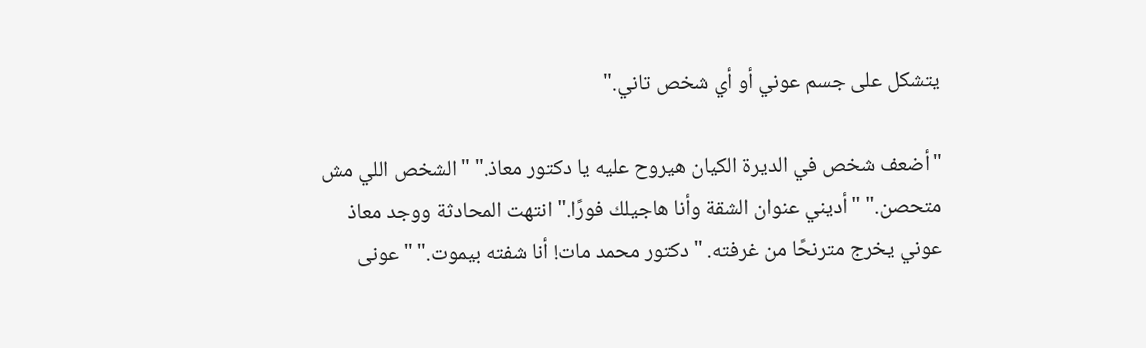يتشكل على جسم عوني أو أي شخص تاني."

"أضعف شخص في الديرة الكيان هيروح عليه يا دكتور معاذ." "الشخص اللي مش متحصن." "أديني عنوان الشقة وأنا هاجيلك فورًا." انتهت المحادثة ووجد معاذ عوني يخرج مترنحًا من غرفته. "دكتور محمد مات! أنا شفته بيموت." "عونى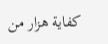كفاية هزار من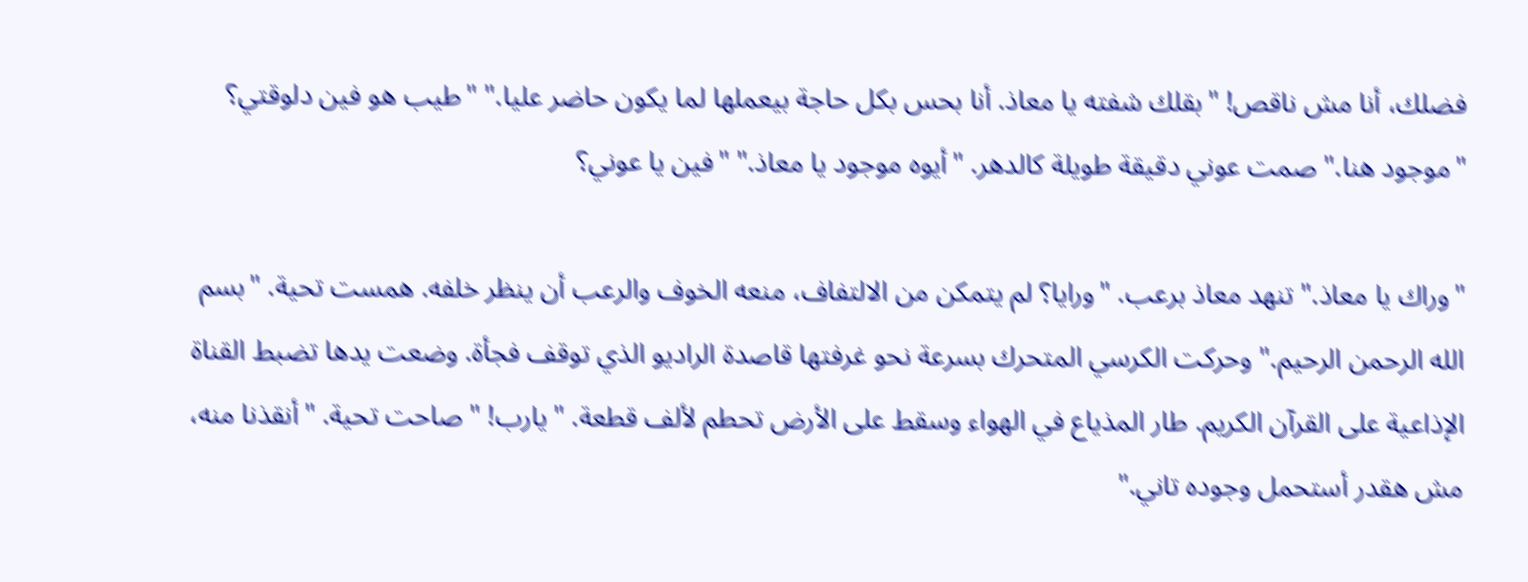فضلك، أنا مش ناقص! "بقلك شفته يا معاذ. أنا بحس بكل حاجة بيعملها لما يكون حاضر عليا." "طيب هو فين دلوقتي؟ "موجود هنا." صمت عوني دقيقة طويلة كالدهر. "أيوه موجود يا معاذ." "فين يا عوني؟

"وراك يا معاذ." تنهد معاذ برعب. "ورايا؟ لم يتمكن من الالتفاف، منعه الخوف والرعب أن ينظر خلفه. همست تحية. "بسم الله الرحمن الرحيم." وحركت الكرسي المتحرك بسرعة نحو غرفتها قاصدة الراديو الذي توقف فجأة. وضعت يدها تضبط القناة الإذاعية على القرآن الكريم. طار المذياع في الهواء وسقط على الأرض تحطم لألف قطعة. "يارب! " صاحت تحية. "أنقذنا منه، مش هقدر أستحمل وجوده تاني."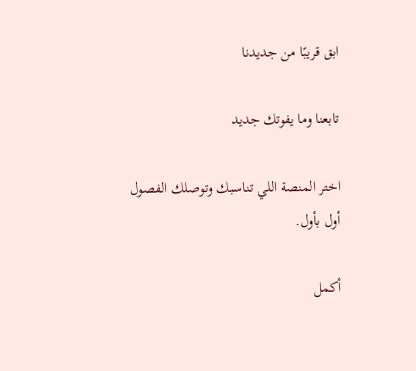ابق قريبًا من جديدنا

تابعنا وما يفوتك جديد

اختر المنصة اللي تناسبك وتوصلك الفصول أول بأول.

أكمل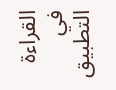القراءة في التطبيق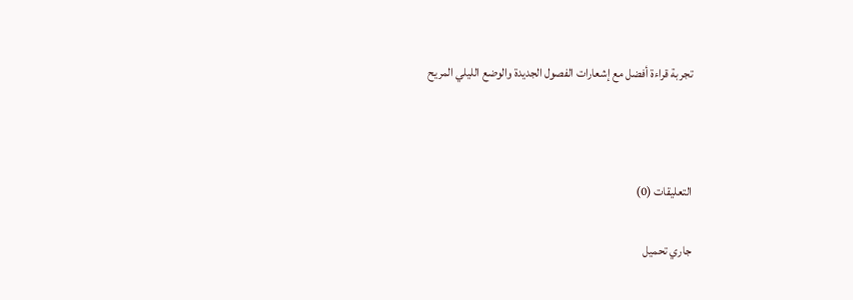تجربة قراءة أفضل مع إشعارات الفصول الجديدة والوضع الليلي المريح



التعليقات (0)

جاري تحميل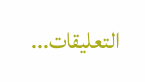التعليقات...